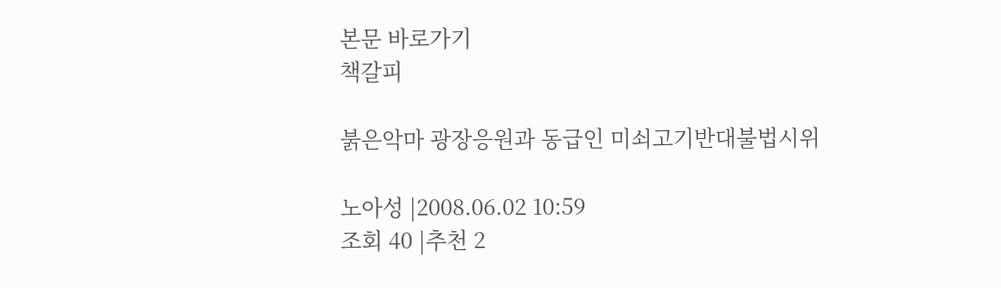본문 바로가기
책갈피

붉은악마 광장응원과 동급인 미쇠고기반대불법시위

노아성 |2008.06.02 10:59
조회 40 |추천 2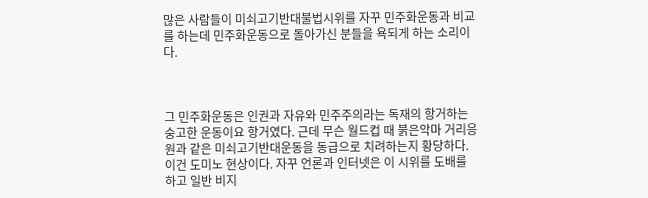많은 사람들이 미쇠고기반대불법시위를 자꾸 민주화운동과 비교를 하는데 민주화운동으로 돌아가신 분들을 욕되게 하는 소리이다.



그 민주화운동은 인권과 자유와 민주주의라는 독재의 항거하는 숭고한 운동이요 항거였다. 근데 무슨 월드컵 때 붉은악마 거리응원과 같은 미쇠고기반대운동을 동급으로 치려하는지 황당하다. 이건 도미노 현상이다. 자꾸 언론과 인터넷은 이 시위를 도배를 하고 일반 비지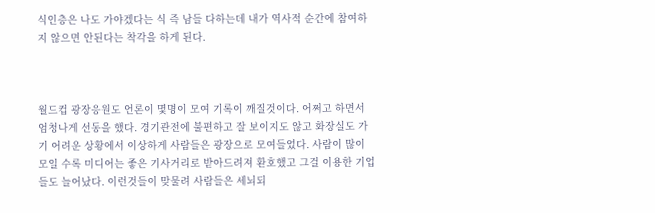식인층은 나도 가야겠다는 식 즉 남들 다하는데 내가 역사적 순간에 참여하지 않으면 안된다는 착각을 하게 된다.



월드컵 광장응원도 언론이 몇명이 모여 기록이 깨질것이다. 어쩌고 하면서 엄청나게 선동을 했다. 경기관전에 불편하고 잘 보이지도 않고 화장실도 가기 어려운 상황에서 이상하게 사람들은 광장으로 모여들었다. 사람이 많이 모일 수록 미디어는 좋은 기사거리로 받아드려져 환호했고 그걸 이용한 기업들도 늘어났다. 이런것들이 맞물려 사람들은 세뇌되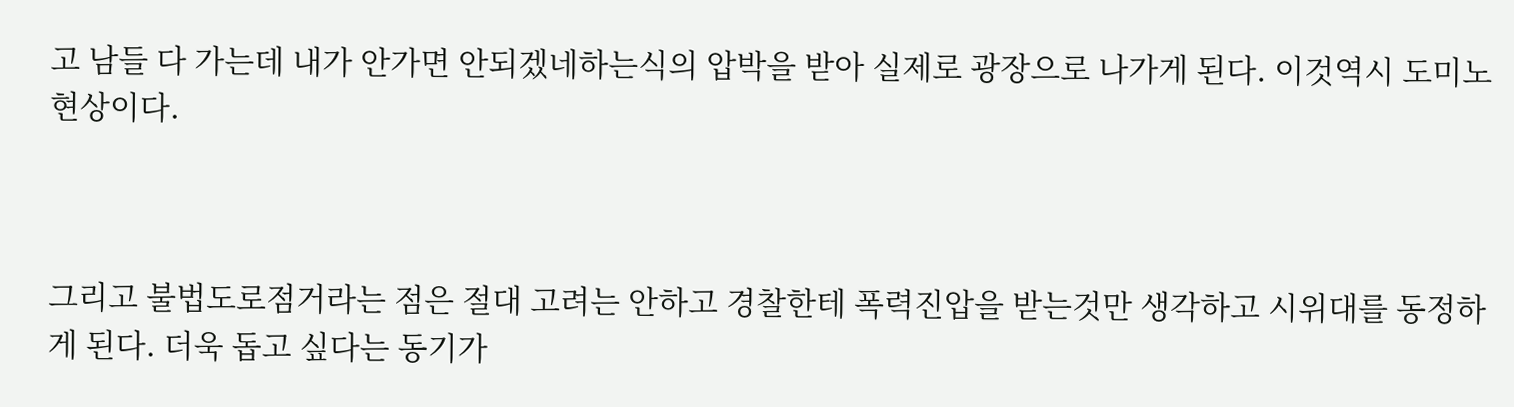고 남들 다 가는데 내가 안가면 안되겠네하는식의 압박을 받아 실제로 광장으로 나가게 된다. 이것역시 도미노 현상이다.



그리고 불법도로점거라는 점은 절대 고려는 안하고 경찰한테 폭력진압을 받는것만 생각하고 시위대를 동정하게 된다. 더욱 돕고 싶다는 동기가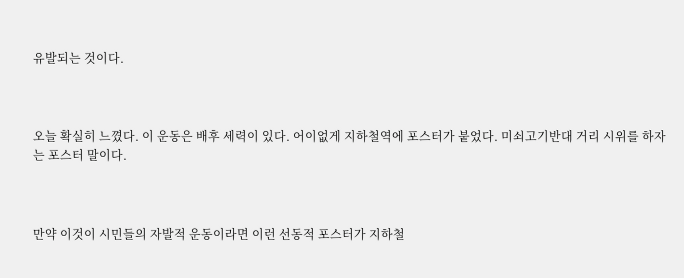유발되는 것이다.



오늘 확실히 느꼈다. 이 운동은 배후 세력이 있다. 어이없게 지하철역에 포스터가 붙었다. 미쇠고기반대 거리 시위를 하자는 포스터 말이다.



만약 이것이 시민들의 자발적 운동이라면 이런 선동적 포스터가 지하철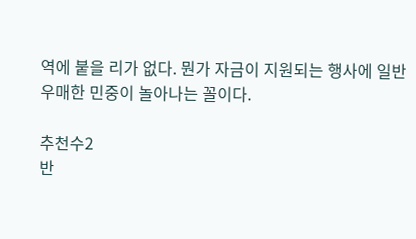역에 붙을 리가 없다. 뭔가 자금이 지원되는 행사에 일반 우매한 민중이 놀아나는 꼴이다.

추천수2
반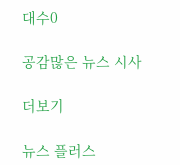대수0

공감많은 뉴스 시사

더보기

뉴스 플러스